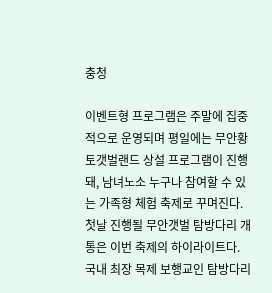충청

이벤트형 프로그램은 주말에 집중적으로 운영되며 평일에는 무안황토갯벌랜드 상설 프로그램이 진행돼, 남녀노소 누구나 참여할 수 있는 가족형 체험 축제로 꾸며진다. 첫날 진행될 무안갯벌 탐방다리 개통은 이번 축제의 하이라이트다. 국내 최장 목제 보행교인 탐방다리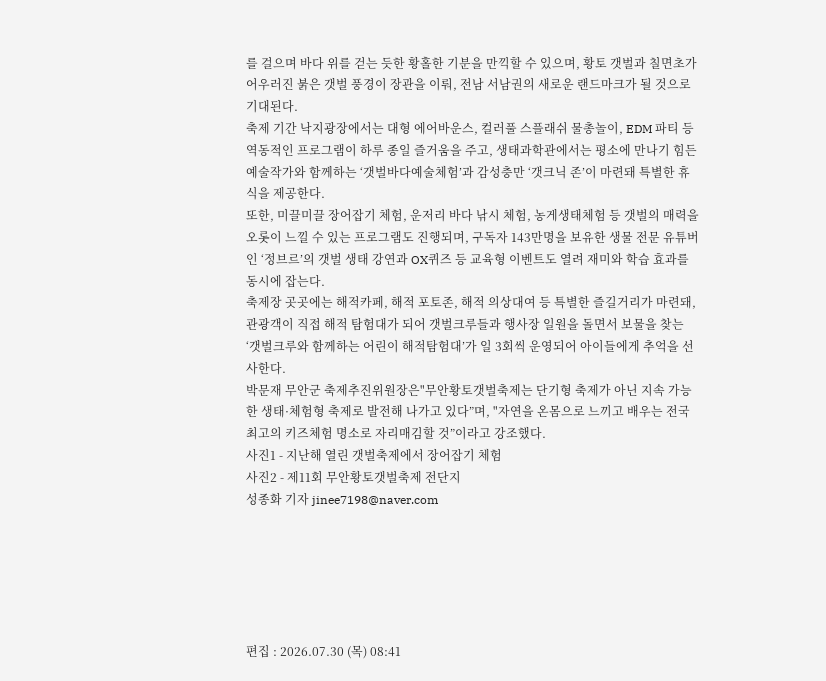를 걸으며 바다 위를 걷는 듯한 황홀한 기분을 만끽할 수 있으며, 황토 갯벌과 칠면초가 어우러진 붉은 갯벌 풍경이 장관을 이뤄, 전남 서남권의 새로운 랜드마크가 될 것으로 기대된다.
축제 기간 낙지광장에서는 대형 에어바운스, 컬러풀 스플래쉬 물총놀이, EDM 파티 등 역동적인 프로그램이 하루 종일 즐거움을 주고, 생태과학관에서는 평소에 만나기 힘든 예술작가와 함께하는 ‘갯벌바다예술체험’과 감성충만 ‘갯크닉 존’이 마련돼 특별한 휴식을 제공한다.
또한, 미끌미끌 장어잡기 체험, 운저리 바다 낚시 체험, 농게생태체험 등 갯벌의 매력을 오롯이 느낄 수 있는 프로그램도 진행되며, 구독자 143만명을 보유한 생물 전문 유튜버인 ‘정브르’의 갯벌 생태 강연과 OX퀴즈 등 교육형 이벤트도 열려 재미와 학습 효과를 동시에 잡는다.
축제장 곳곳에는 해적카페, 해적 포토존, 해적 의상대여 등 특별한 즐길거리가 마련돼, 관광객이 직접 해적 탐험대가 되어 갯벌크루들과 행사장 일원을 돌면서 보물을 찾는 ‘갯벌크루와 함께하는 어린이 해적탐험대’가 일 3회씩 운영되어 아이들에게 추억을 선사한다.
박문재 무안군 축제추진위원장은"무안황토갯벌축제는 단기형 축제가 아닌 지속 가능한 생태·체험형 축제로 발전해 나가고 있다”며, "자연을 온몸으로 느끼고 배우는 전국 최고의 키즈체험 명소로 자리매김할 것”이라고 강조했다.
사진1 - 지난해 열린 갯벌축제에서 장어잡기 체험
사진2 - 제11회 무안황토갯벌축제 전단지
성종화 기자 jinee7198@naver.com






편집 : 2026.07.30 (목) 08:41